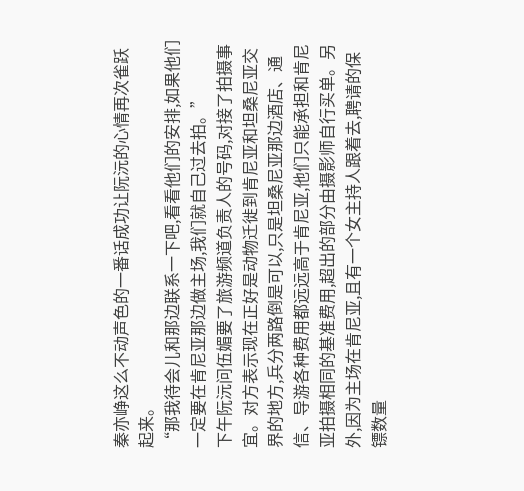秦亦峥这么不动声色的一番话成功让阮沅的心情再次雀跃起来。
“那我待会儿和那边联系一下吧,看看他们的安排,如果他们一定要在肯尼亚那边做主场,我们就自己过去拍。”
下午阮沅问伍媚要了旅游频道负责人的号码,对接了拍摄事宜。对方表示现在正好是动物迁徙到肯尼亚和坦桑尼亚交界的地方,兵分两路倒是可以,只是坦桑尼亚那边酒店、通信、导游各种费用都远远高于肯尼亚,他们只能承担和肯尼亚拍摄相同的基准费用,超出的部分由摄影师自行买单。另外,因为主场在肯尼亚,且有一个女主持人跟着去,聘请的保镖数量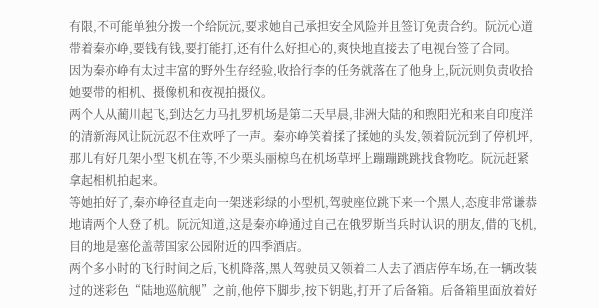有限,不可能单独分拨一个给阮沅,要求她自己承担安全风险并且签订免责合约。阮沅心道带着秦亦峥,要钱有钱,要打能打,还有什么好担心的,爽快地直接去了电视台签了合同。
因为秦亦峥有太过丰富的野外生存经验,收拾行李的任务就落在了他身上,阮沅则负责收拾她要带的相机、摄像机和夜视拍摄仪。
两个人从蔺川起飞,到达乞力马扎罗机场是第二天早晨,非洲大陆的和煦阳光和来自印度洋的清新海风让阮沅忍不住欢呼了一声。秦亦峥笑着揉了揉她的头发,领着阮沅到了停机坪,那儿有好几架小型飞机在等,不少栗头丽椋鸟在机场草坪上蹦蹦跳跳找食物吃。阮沅赶紧拿起相机拍起来。
等她拍好了,秦亦峥径直走向一架迷彩绿的小型机,驾驶座位跳下来一个黑人,态度非常谦恭地请两个人登了机。阮沅知道,这是秦亦峥通过自己在俄罗斯当兵时认识的朋友,借的飞机,目的地是塞伦盖蒂国家公园附近的四季酒店。
两个多小时的飞行时间之后,飞机降落,黑人驾驶员又领着二人去了酒店停车场,在一辆改装过的迷彩色“陆地巡航舰”之前,他停下脚步,按下钥匙,打开了后备箱。后备箱里面放着好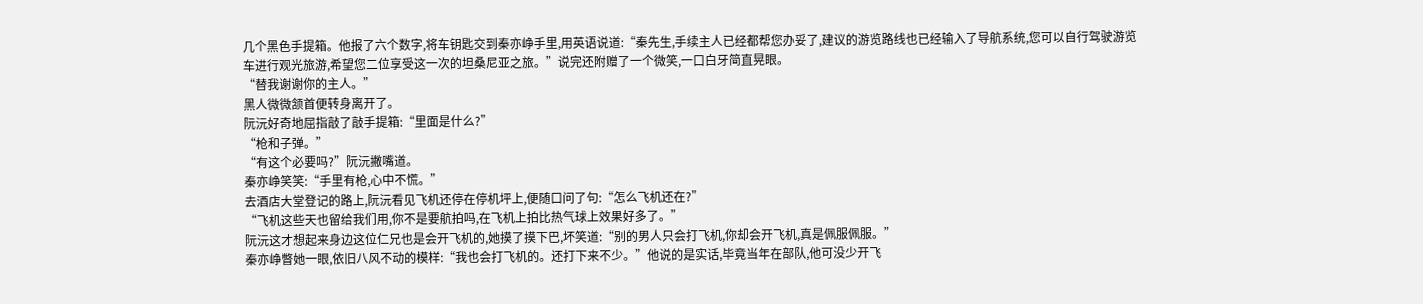几个黑色手提箱。他报了六个数字,将车钥匙交到秦亦峥手里,用英语说道:“秦先生,手续主人已经都帮您办妥了,建议的游览路线也已经输入了导航系统,您可以自行驾驶游览车进行观光旅游,希望您二位享受这一次的坦桑尼亚之旅。”说完还附赠了一个微笑,一口白牙简直晃眼。
“替我谢谢你的主人。”
黑人微微颔首便转身离开了。
阮沅好奇地屈指敲了敲手提箱:“里面是什么?”
“枪和子弹。”
“有这个必要吗?”阮沅撇嘴道。
秦亦峥笑笑:“手里有枪,心中不慌。”
去酒店大堂登记的路上,阮沅看见飞机还停在停机坪上,便随口问了句:“怎么飞机还在?”
“飞机这些天也留给我们用,你不是要航拍吗,在飞机上拍比热气球上效果好多了。”
阮沅这才想起来身边这位仁兄也是会开飞机的,她摸了摸下巴,坏笑道:“别的男人只会打飞机,你却会开飞机,真是佩服佩服。”
秦亦峥瞥她一眼,依旧八风不动的模样:“我也会打飞机的。还打下来不少。”他说的是实话,毕竟当年在部队,他可没少开飞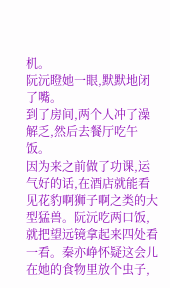机。
阮沅瞪她一眼,默默地闭了嘴。
到了房间,两个人冲了澡解乏,然后去餐厅吃午饭。
因为来之前做了功课,运气好的话,在酒店就能看见花豹啊狮子啊之类的大型猛兽。阮沅吃两口饭,就把望远镜拿起来四处看一看。秦亦峥怀疑这会儿在她的食物里放个虫子,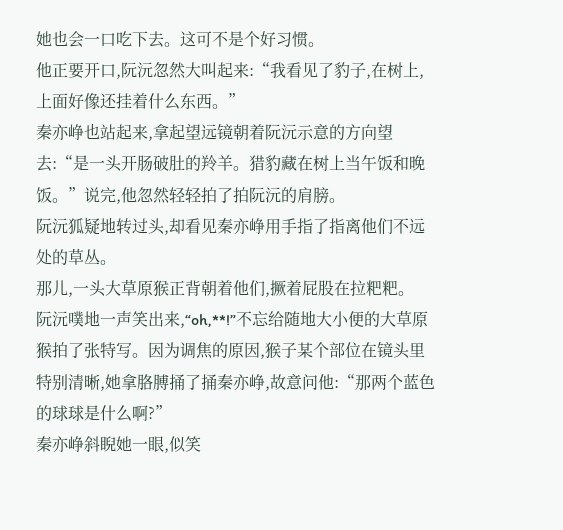她也会一口吃下去。这可不是个好习惯。
他正要开口,阮沅忽然大叫起来:“我看见了豹子,在树上,上面好像还挂着什么东西。”
秦亦峥也站起来,拿起望远镜朝着阮沅示意的方向望去:“是一头开肠破肚的羚羊。猎豹藏在树上当午饭和晚饭。”说完,他忽然轻轻拍了拍阮沅的肩膀。
阮沅狐疑地转过头,却看见秦亦峥用手指了指离他们不远处的草丛。
那儿,一头大草原猴正背朝着他们,撅着屁股在拉粑粑。
阮沅噗地一声笑出来,“oh,**!”不忘给随地大小便的大草原猴拍了张特写。因为调焦的原因,猴子某个部位在镜头里特别清晰,她拿胳膊捅了捅秦亦峥,故意问他:“那两个蓝色的球球是什么啊?”
秦亦峥斜睨她一眼,似笑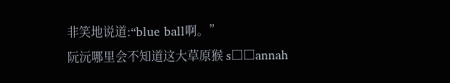非笑地说道:“blue ball啊。”
阮沅哪里会不知道这大草原猴 s□□annah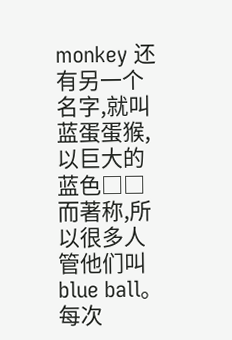monkey 还有另一个名字,就叫蓝蛋蛋猴,以巨大的蓝色□□而著称,所以很多人管他们叫blue ball。每次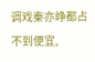调戏秦亦峥都占不到便宜,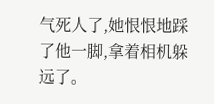气死人了,她恨恨地踩了他一脚,拿着相机躲远了。